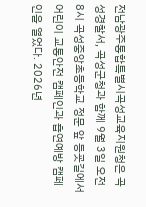전남광주통합특별시곡성교육지원청은 곡성경찰서, 곡성군청과 함께 9월 3일 오전 8시 곡성중앙초등학교 정문 앞 등굣길에서 어린이 교통안전 캠페인과 흡연예방 캠페인을 열었다. 2026년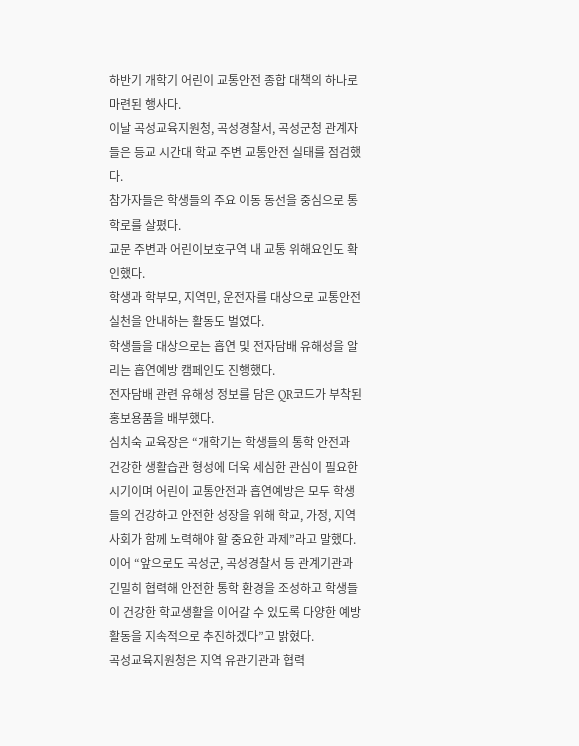하반기 개학기 어린이 교통안전 종합 대책의 하나로 마련된 행사다.
이날 곡성교육지원청, 곡성경찰서, 곡성군청 관계자들은 등교 시간대 학교 주변 교통안전 실태를 점검했다.
참가자들은 학생들의 주요 이동 동선을 중심으로 통학로를 살폈다.
교문 주변과 어린이보호구역 내 교통 위해요인도 확인했다.
학생과 학부모, 지역민, 운전자를 대상으로 교통안전 실천을 안내하는 활동도 벌였다.
학생들을 대상으로는 흡연 및 전자담배 유해성을 알리는 흡연예방 캠페인도 진행했다.
전자담배 관련 유해성 정보를 담은 QR코드가 부착된 홍보용품을 배부했다.
심치숙 교육장은 “개학기는 학생들의 통학 안전과 건강한 생활습관 형성에 더욱 세심한 관심이 필요한 시기이며 어린이 교통안전과 흡연예방은 모두 학생들의 건강하고 안전한 성장을 위해 학교, 가정, 지역사회가 함께 노력해야 할 중요한 과제”라고 말했다.
이어 “앞으로도 곡성군, 곡성경찰서 등 관계기관과 긴밀히 협력해 안전한 통학 환경을 조성하고 학생들이 건강한 학교생활을 이어갈 수 있도록 다양한 예방 활동을 지속적으로 추진하겠다”고 밝혔다.
곡성교육지원청은 지역 유관기관과 협력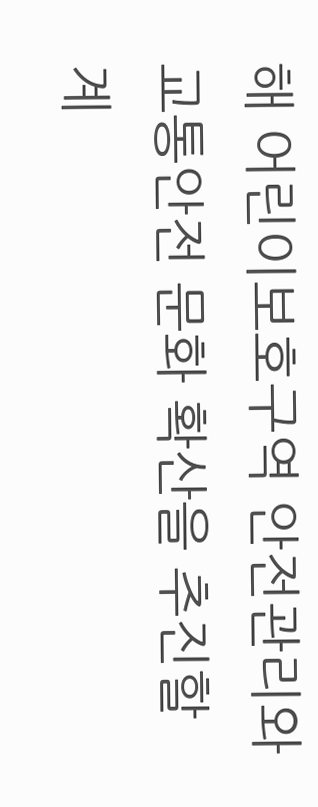해 어린이보호구역 안전관리와 교통안전 문화 확산을 추진할 계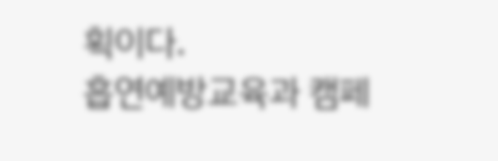획이다.
흡연예방교육과 캠페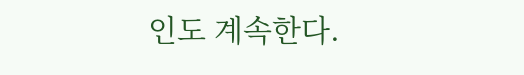인도 계속한다.